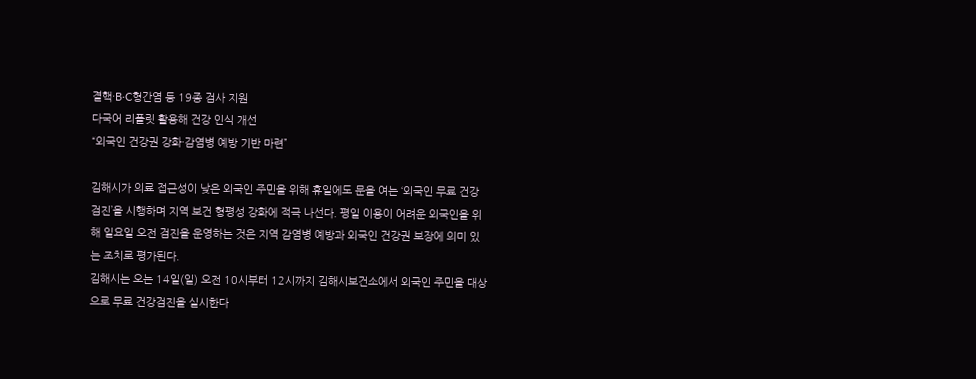결핵·B·C형간염 등 19종 검사 지원
다국어 리플릿 활용해 건강 인식 개선
“외국인 건강권 강화·감염병 예방 기반 마련”

김해시가 의료 접근성이 낮은 외국인 주민을 위해 휴일에도 문을 여는 ‘외국인 무료 건강검진’을 시행하며 지역 보건 형평성 강화에 적극 나선다. 평일 이용이 어려운 외국인을 위해 일요일 오전 검진을 운영하는 것은 지역 감염병 예방과 외국인 건강권 보장에 의미 있는 조치로 평가된다.
김해시는 오는 14일(일) 오전 10시부터 12시까지 김해시보건소에서 외국인 주민을 대상으로 무료 건강검진을 실시한다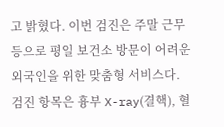고 밝혔다. 이번 검진은 주말 근무 등으로 평일 보건소 방문이 어려운 외국인을 위한 맞춤형 서비스다.
검진 항목은 흉부 X-ray(결핵), 혈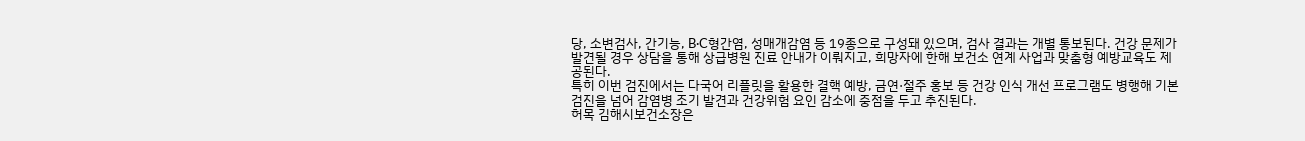당, 소변검사, 간기능, B·C형간염, 성매개감염 등 19종으로 구성돼 있으며, 검사 결과는 개별 통보된다. 건강 문제가 발견될 경우 상담을 통해 상급병원 진료 안내가 이뤄지고, 희망자에 한해 보건소 연계 사업과 맞춤형 예방교육도 제공된다.
특히 이번 검진에서는 다국어 리플릿을 활용한 결핵 예방, 금연·절주 홍보 등 건강 인식 개선 프로그램도 병행해 기본 검진을 넘어 감염병 조기 발견과 건강위험 요인 감소에 중점을 두고 추진된다.
허목 김해시보건소장은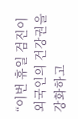“이번 휴일 검진이 외국인의 건강권을 강화하고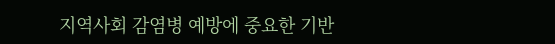지역사회 감염병 예방에 중요한 기반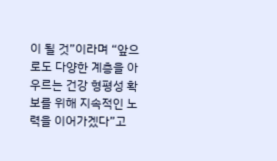이 될 것”이라며 “앞으로도 다양한 계층을 아우르는 건강 형평성 확보를 위해 지속적인 노력을 이어가겠다”고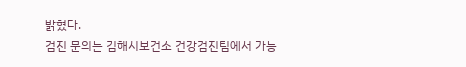밝혔다.
검진 문의는 김해시보건소 건강검진팀에서 가능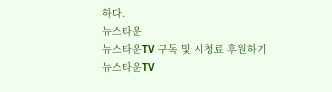하다.
뉴스타운
뉴스타운TV 구독 및 시청료 후원하기
뉴스타운TV